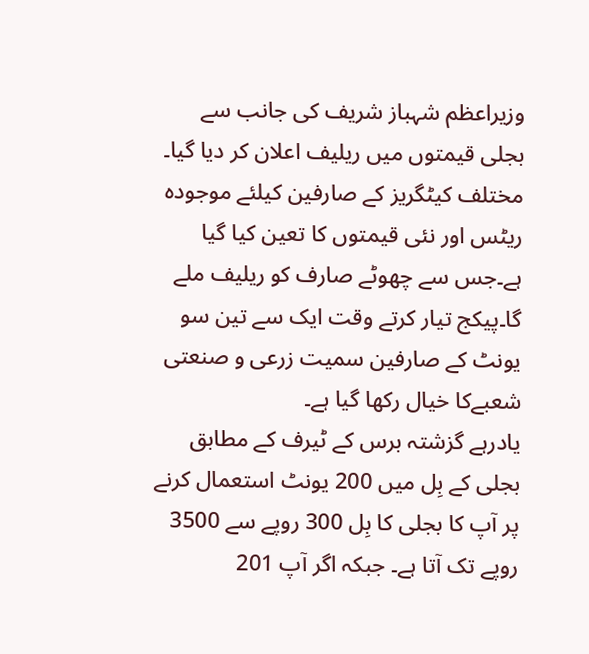وزیراعظم شہباز شریف کی جانب سے بجلی قیمتوں میں ریلیف اعلان کر دیا گیا۔ مختلف کیٹگریز کے صارفین کیلئے موجودہ ریٹس اور نئی قیمتوں کا تعین کیا گیا ہے۔جس سے چھوٹے صارف کو ریلیف ملے گا۔پیکج تیار کرتے وقت ایک سے تین سو یونٹ کے صارفین سمیت زرعی و صنعتی شعبےکا خیال رکھا گیا ہے۔
یادرہے گزشتہ برس کے ٹیرف کے مطابق بجلی کے بِل میں 200 یونٹ استعمال کرنے پر آپ کا بجلی کا بِل 300 روپے سے 3500 روپے تک آتا ہے۔ جبکہ اگر آپ 201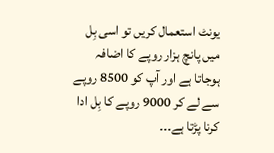یونٹ استعمال کریں تو اسی بِل میں پانچ ہزار روپے کا اضافہ ہوجاتا ہے اور آپ کو 8500 روپے سے لے کر 9000 روپے کا بِل ادا کرنا پڑتا ہے۔۔۔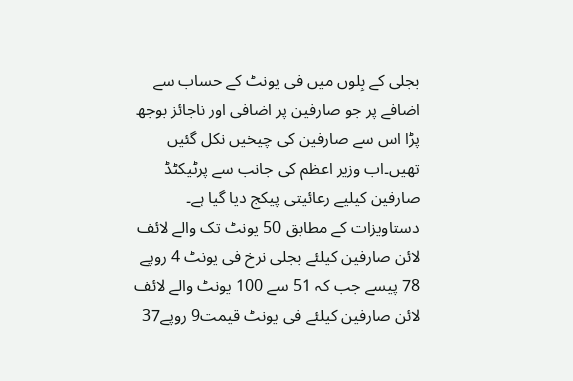بجلی کے بِلوں میں فی یونٹ کے حساب سے اضافے پر جو صارفین پر اضافی اور ناجائز بوجھ پڑا اس سے صارفین کی چیخیں نکل گئیں تھیں۔اب وزیر اعظم کی جانب سے پرٹیکٹڈ صارفین کیلیے رعائیتی پیکج دیا گیا ہے۔
دستاویزات کے مطابق 50 یونٹ تک والے لائف لائن صارفین کیلئے بجلی نرخ فی یونٹ 4 روپے 78 پیسے جب کہ 51 سے 100 یونٹ والے لائف لائن صارفین کیلئے فی یونٹ قیمت9 روپے37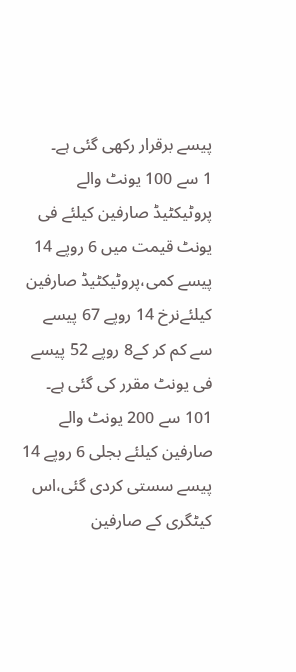پیسے برقرار رکھی گئی ہے۔
1 سے 100 یونٹ والے پروٹیکٹیڈ صارفین کیلئے فی یونٹ قیمت میں 6 روپے 14 پیسے کمی،پروٹیکٹیڈ صارفین کیلئےنرخ 14 روپے 67 پیسے سے کم کر کے8 روپے 52 پیسے فی یونٹ مقرر کی گئی ہے۔
101 سے 200 یونٹ والے صارفین کیلئے بجلی 6 روپے 14 پیسے سستی کردی گئی،اس کیٹگری کے صارفین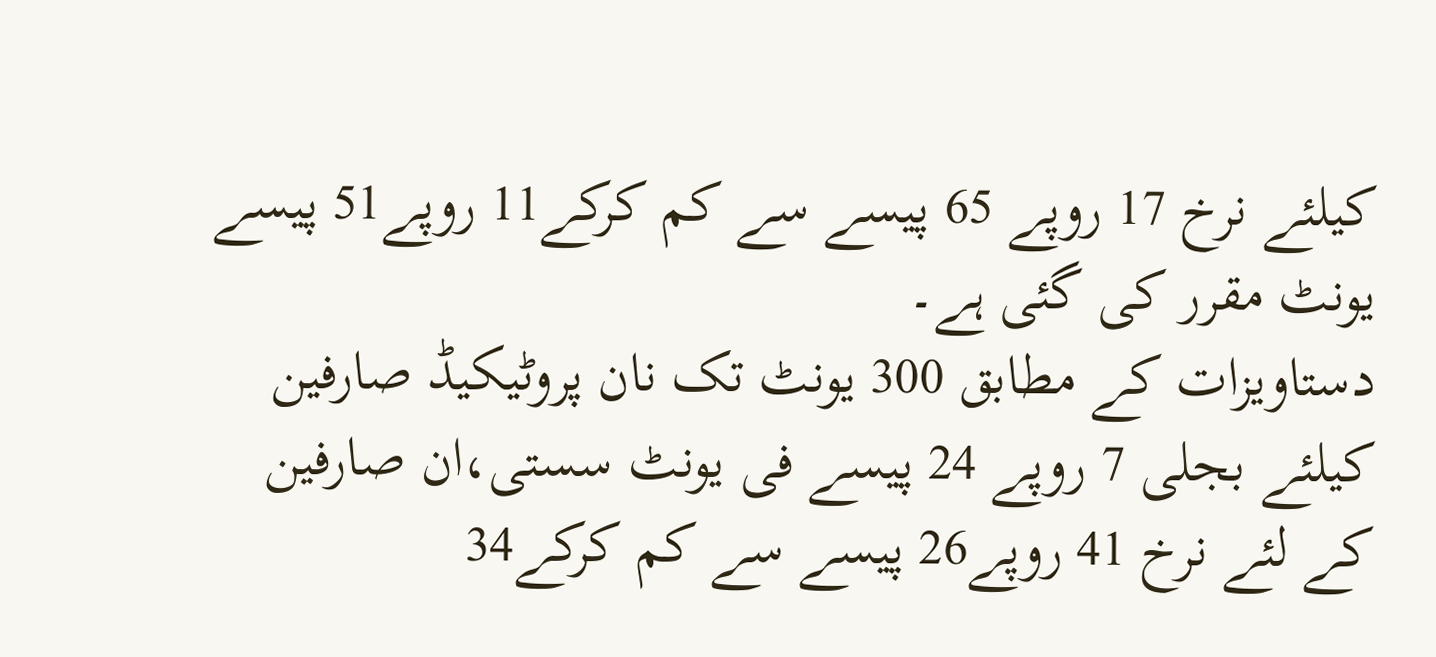کیلئے نرخ 17 روپے 65 پیسے سے کم کرکے11 روپے51 پیسے یونٹ مقرر کی گئی ہے۔
دستاویزات کے مطابق 300 یونٹ تک نان پروٹیکیڈ صارفین کیلئے بجلی 7 روپے 24 پیسے فی یونٹ سستی،ان صارفین کے لئے نرخ 41 روپے26 پیسے سے کم کرکے34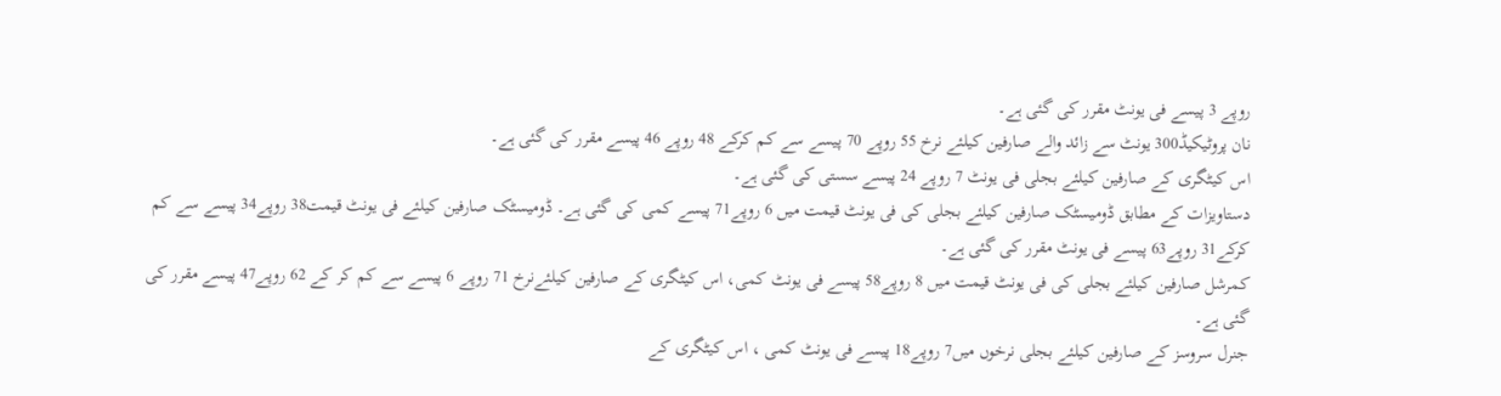روپے 3 پیسے فی یونٹ مقرر کی گئی ہے۔
نان پروٹیکیڈ300 یونٹ سے زائد والے صارفین کیلئے نرخ 55 روپے 70 پیسے سے کم کرکے 48 روپے 46 پیسے مقرر کی گئی ہے۔
اس کیٹگری کے صارفین کیلئے بجلی فی یونٹ 7 روپے 24 پیسے سستی کی گئی ہے۔
دستاویزات کے مطابق ڈومیسٹک صارفین کیلئے بجلی کی فی یونٹ قیمت میں 6 روپے71 پیسے کمی کی گئی ہے۔ ڈومیسٹک صارفین کیلئے فی یونٹ قیمت38 روپے34 پیسے سے کم کرکے31 روپے63 پیسے فی یونٹ مقرر کی گئی ہے۔
کمرشل صارفین کیلئے بجلی کی فی یونٹ قیمت میں 8 روپے58 پیسے فی یونٹ کمی، اس کیٹگری کے صارفین کیلئےنرخ 71 روپے 6 پیسے سے کم کر کے 62 روپے47 پیسے مقرر کی گئی ہے۔
جنرل سروسز کے صارفین کیلئے بجلی نرخوں میں7 روپے18 پیسے فی یونٹ کمی ، اس کیٹگری کے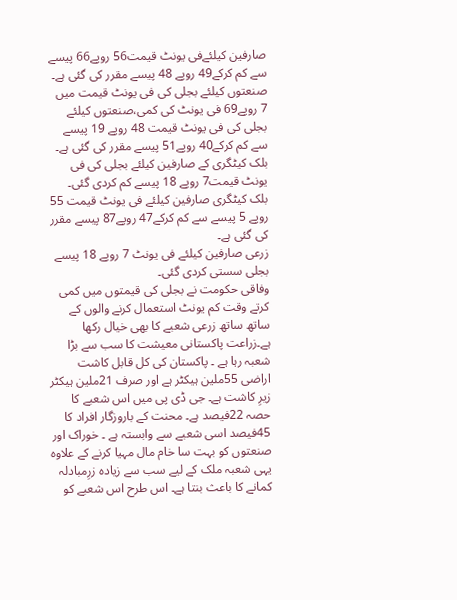صارفین کیلئےفی یونٹ قیمت56 روپے66 پیسے سے کم کرکے49 روپے 48 پیسے مقرر کی گئی ہے۔
صنعتوں کیلئے بجلی کی فی یونٹ قیمت میں 7 روپے69 فی یونٹ کی کمی،صنعتوں کیلئے بجلی کی فی یونٹ قیمت 48 روپے 19 پیسے سے کم کرکے40 روپے51 پیسے مقرر کی گئی ہے۔
بلک کیٹگری کے صارفین کیلئے بجلی کی فی یونٹ قیمت7 روپے 18 پیسے کم کردی گئی۔ بلک کیٹگری صارفین کیلئے فی یونٹ قیمت 55 روپے 5 پیسے سے کم کرکے47 روپے87 پیسے مقرر کی گئی ہے۔
زرعی صارفین کیلئے فی یونٹ 7 روپے 18 پیسے بجلی سستی کردی گئی۔
وفاقی حکومت نے بجلی کی قیمتوں میں کمی کرتے وقت کم یونٹ استعمال کرنے والوں کے ساتھ ساتھ زرعی شعبے کا بھی خیال رکھا ہے۔زراعت پاکستانی معیشت کا سب سے بڑا شعبہ رہا ہے ۔ پاکستان کی کل قابل کاشت اراضی 55ملین ہیکٹر ہے اور صرف 21ملین ہیکٹر زیرِ کاشت ہے۔ جی ڈی پی میں اس شعبے کا حصہ 22فیصد ہے۔ محنت کے باروزگار افراد کا 45فیصد اسی شعبے سے وابستہ ہے ۔ خوراک اور صنعتوں کو بہت سا خام مال مہیا کرنے کے علاوہ یہی شعبہ ملک کے لیے سب سے زیادہ زرِمبادلہ کمانے کا باعث بنتا ہے۔ اس طرح اس شعبے کو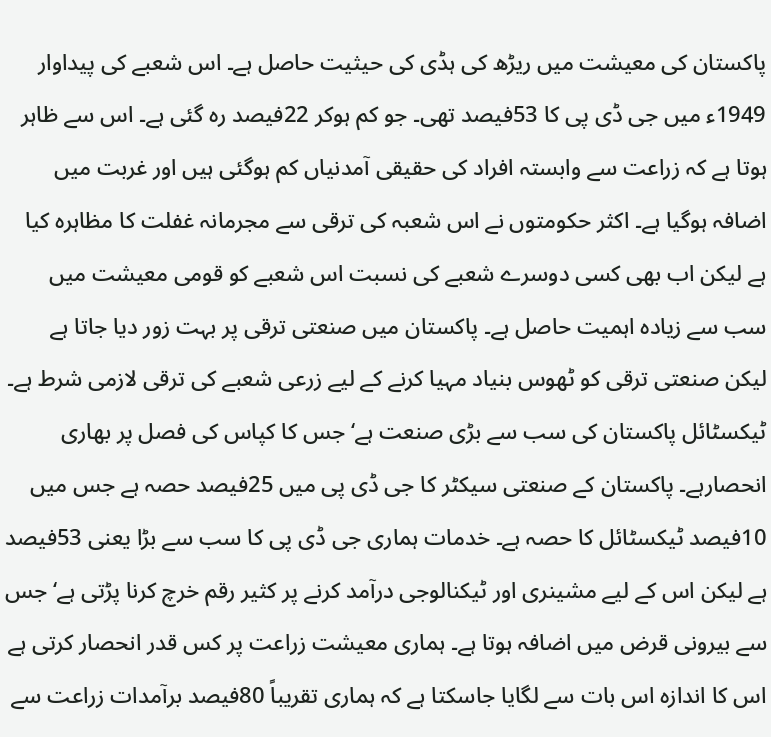پاکستان کی معیشت میں ریڑھ کی ہڈی کی حیثیت حاصل ہے۔ اس شعبے کی پیداوار 1949ء میں جی ڈی پی کا 53فیصد تھی۔ جو کم ہوکر 22فیصد رہ گئی ہے۔ اس سے ظاہر ہوتا ہے کہ زراعت سے وابستہ افراد کی حقیقی آمدنیاں کم ہوگئی ہیں اور غربت میں اضافہ ہوگیا ہے۔ اکثر حکومتوں نے اس شعبہ کی ترقی سے مجرمانہ غفلت کا مظاہرہ کیا ہے لیکن اب بھی کسی دوسرے شعبے کی نسبت اس شعبے کو قومی معیشت میں سب سے زیادہ اہمیت حاصل ہے۔ پاکستان میں صنعتی ترقی پر بہت زور دیا جاتا ہے لیکن صنعتی ترقی کو ٹھوس بنیاد مہیا کرنے کے لیے زرعی شعبے کی ترقی لازمی شرط ہے۔ ٹیکسٹائل پاکستان کی سب سے بڑی صنعت ہے‘ جس کا کپاس کی فصل پر بھاری انحصارہے۔ پاکستان کے صنعتی سیکٹر کا جی ڈی پی میں 25فیصد حصہ ہے جس میں 10فیصد ٹیکسٹائل کا حصہ ہے۔ خدمات ہماری جی ڈی پی کا سب سے بڑا یعنی 53فیصد ہے لیکن اس کے لیے مشینری اور ٹیکنالوجی درآمد کرنے پر کثیر رقم خرچ کرنا پڑتی ہے‘ جس سے بیرونی قرض میں اضافہ ہوتا ہے۔ ہماری معیشت زراعت پر کس قدر انحصار کرتی ہے اس کا اندازہ اس بات سے لگایا جاسکتا ہے کہ ہماری تقریباً 80فیصد برآمدات زراعت سے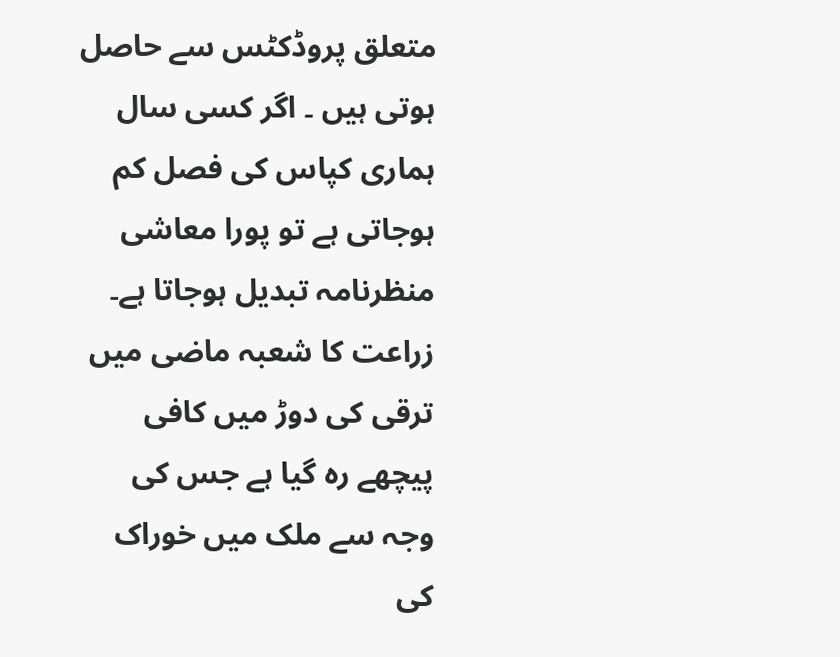متعلق پروڈکٹس سے حاصل ہوتی ہیں ۔ اگر کسی سال ہماری کپاس کی فصل کم ہوجاتی ہے تو پورا معاشی منظرنامہ تبدیل ہوجاتا ہے۔ زراعت کا شعبہ ماضی میں ترقی کی دوڑ میں کافی پیچھے رہ گیا ہے جس کی وجہ سے ملک میں خوراک کی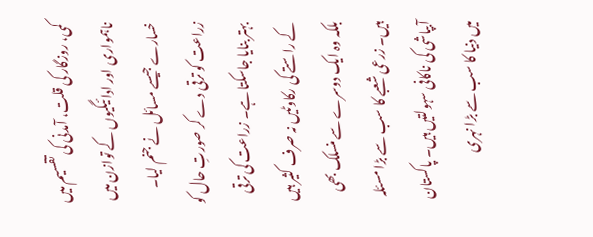کمی، روزگار کی قلت، آمدنی کی تقسیم میں ناہمواری اور ادائیگیوں کے توازن میں خسارے جیسے مسائل نے جنم لیا۔ زراعت کو ترقی دے کر صورتِ حال کو بہتر بنایا جاسکتا ہے۔ زراعت کی ترقی کے راستے کی رکاوٹیں نہ صرف کثیر ہیں بلکہ وہ ایک دوسرے سے منسلک بھی ہیں۔ زرعی شعبے کا سب سے بڑا مسئلہ آبپاشی کی ناکافی سہولتیں ہیں۔ پاکستان میں دنیا کا سب سے بڑا نہری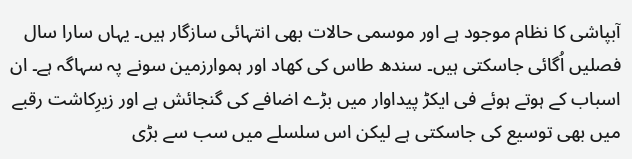آبپاشی کا نظام موجود ہے اور موسمی حالات بھی انتہائی سازگار ہیں۔ یہاں سارا سال فصلیں اُگائی جاسکتی ہیں۔ سندھ طاس کی کھاد اور ہموارزمین سونے پہ سہاگہ ہے۔ ان اسباب کے ہوتے ہوئے فی ایکڑ پیداوار میں بڑے اضافے کی گنجائش ہے اور زیرِکاشت رقبے میں بھی توسیع کی جاسکتی ہے لیکن اس سلسلے میں سب سے بڑی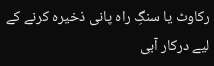رکاوٹ یا سنگِ راہ پانی ذخیرہ کرنے کے لیے درکار آبی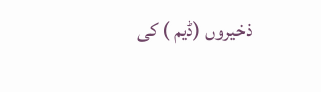ذخیروں (ڈیم ) کی